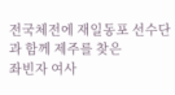전국체전에 재일동포 선수단과 함께 제주를 찾은
좌빈자 여사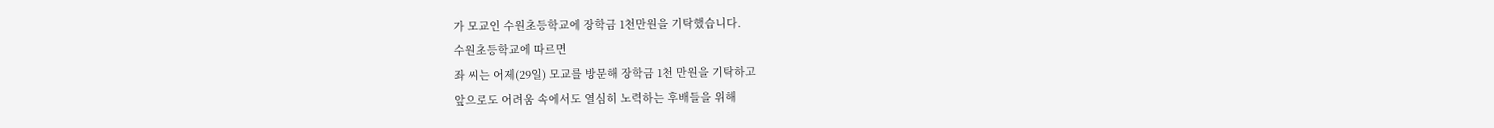가 모교인 수원초등학교에 장학금 1천만원을 기탁했습니다.
수원초등학교에 따르면
좌 씨는 어제(29일) 모교를 방문해 장학금 1천 만원을 기탁하고
앞으로도 어려움 속에서도 열심히 노력하는 후배들을 위해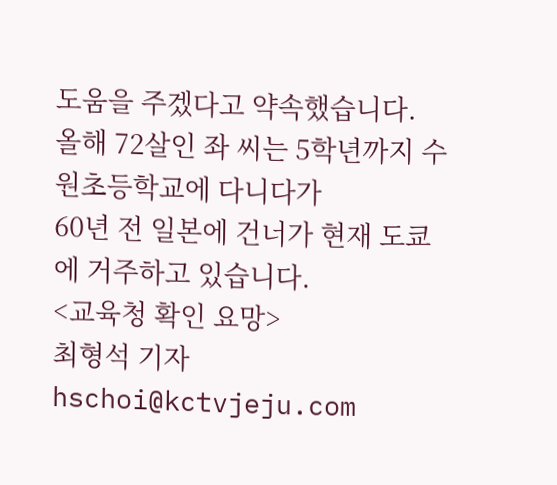도움을 주겠다고 약속했습니다.
올해 72살인 좌 씨는 5학년까지 수원초등학교에 다니다가
60년 전 일본에 건너가 현재 도쿄에 거주하고 있습니다.
<교육청 확인 요망>
최형석 기자
hschoi@kctvjeju.com